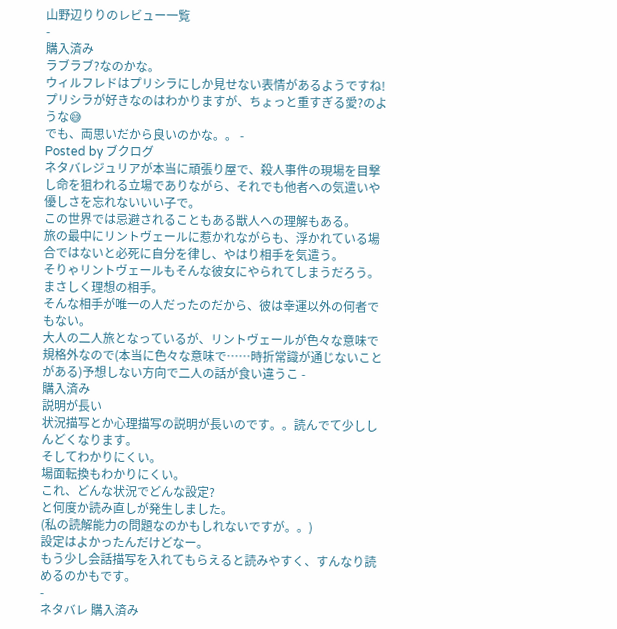山野辺りりのレビュー一覧
-
購入済み
ラブラブ?なのかな。
ウィルフレドはプリシラにしか見せない表情があるようですね!プリシラが好きなのはわかりますが、ちょっと重すぎる愛?のような😅
でも、両思いだから良いのかな。。 -
Posted by ブクログ
ネタバレジュリアが本当に頑張り屋で、殺人事件の現場を目撃し命を狙われる立場でありながら、それでも他者への気遣いや優しさを忘れないいい子で。
この世界では忌避されることもある獣人への理解もある。
旅の最中にリントヴェールに惹かれながらも、浮かれている場合ではないと必死に自分を律し、やはり相手を気遣う。
そりゃリントヴェールもそんな彼女にやられてしまうだろう。
まさしく理想の相手。
そんな相手が唯一の人だったのだから、彼は幸運以外の何者でもない。
大人の二人旅となっているが、リントヴェールが色々な意味で規格外なので(本当に色々な意味で……時折常識が通じないことがある)予想しない方向で二人の話が食い違うこ -
購入済み
説明が長い
状況描写とか心理描写の説明が長いのです。。読んでて少ししんどくなります。
そしてわかりにくい。
場面転換もわかりにくい。
これ、どんな状況でどんな設定?
と何度か読み直しが発生しました。
(私の読解能力の問題なのかもしれないですが。。)
設定はよかったんだけどなー。
もう少し会話描写を入れてもらえると読みやすく、すんなり読めるのかもです。
-
ネタバレ 購入済み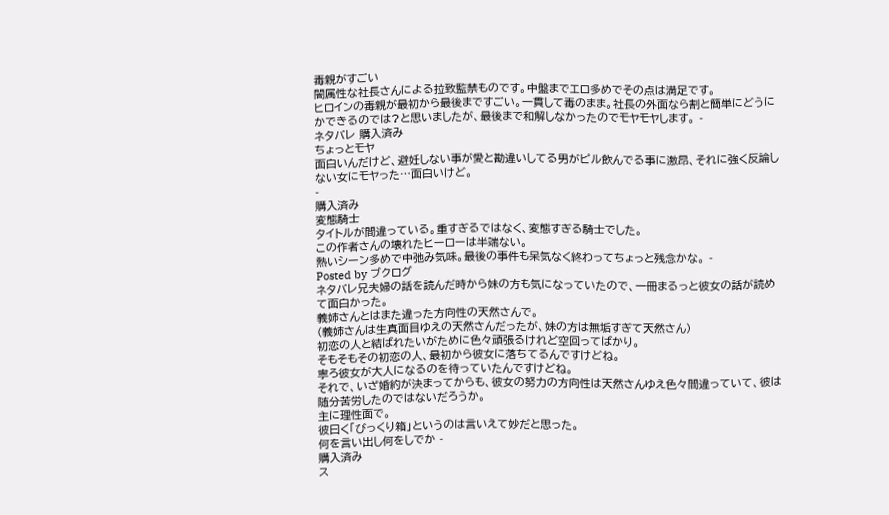毒親がすごい
闇属性な社長さんによる拉致監禁ものです。中盤までエロ多めでその点は満足です。
ヒロインの毒親が最初から最後まですごい。一貫して毒のまま。社長の外面なら割と簡単にどうにかできるのでは?と思いましたが、最後まで和解しなかったのでモヤモヤします。 -
ネタバレ 購入済み
ちょっとモヤ
面白いんだけど、避妊しない事が愛と勘違いしてる男がピル飲んでる事に激昂、それに強く反論しない女にモヤった…面白いけど。
-
購入済み
変態騎士
タイトルが間違っている。重すぎるではなく、変態すぎる騎士でした。
この作者さんの壊れたヒーローは半端ない。
熱いシーン多めで中弛み気味。最後の事件も呆気なく終わってちょっと残念かな。 -
Posted by ブクログ
ネタバレ兄夫婦の話を読んだ時から妹の方も気になっていたので、一冊まるっと彼女の話が読めて面白かった。
義姉さんとはまた違った方向性の天然さんで。
(義姉さんは生真面目ゆえの天然さんだったが、妹の方は無垢すぎて天然さん)
初恋の人と結ばれたいがために色々頑張るけれど空回ってばかり。
そもそもその初恋の人、最初から彼女に落ちてるんですけどね。
寧ろ彼女が大人になるのを待っていたんですけどね。
それで、いざ婚約が決まってからも、彼女の努力の方向性は天然さんゆえ色々間違っていて、彼は随分苦労したのではないだろうか。
主に理性面で。
彼曰く「びっくり箱」というのは言いえて妙だと思った。
何を言い出し何をしでか -
購入済み
ス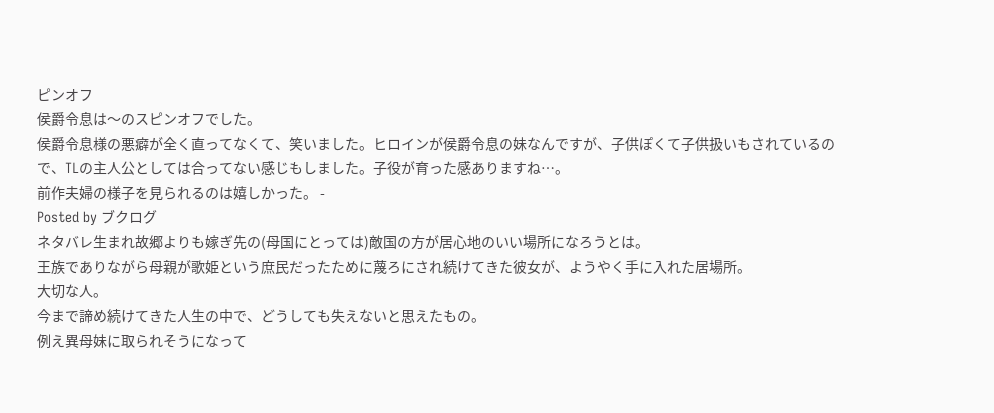ピンオフ
侯爵令息は〜のスピンオフでした。
侯爵令息様の悪癖が全く直ってなくて、笑いました。ヒロインが侯爵令息の妹なんですが、子供ぽくて子供扱いもされているので、TLの主人公としては合ってない感じもしました。子役が育った感ありますね…。
前作夫婦の様子を見られるのは嬉しかった。 -
Posted by ブクログ
ネタバレ生まれ故郷よりも嫁ぎ先の(母国にとっては)敵国の方が居心地のいい場所になろうとは。
王族でありながら母親が歌姫という庶民だったために蔑ろにされ続けてきた彼女が、ようやく手に入れた居場所。
大切な人。
今まで諦め続けてきた人生の中で、どうしても失えないと思えたもの。
例え異母妹に取られそうになって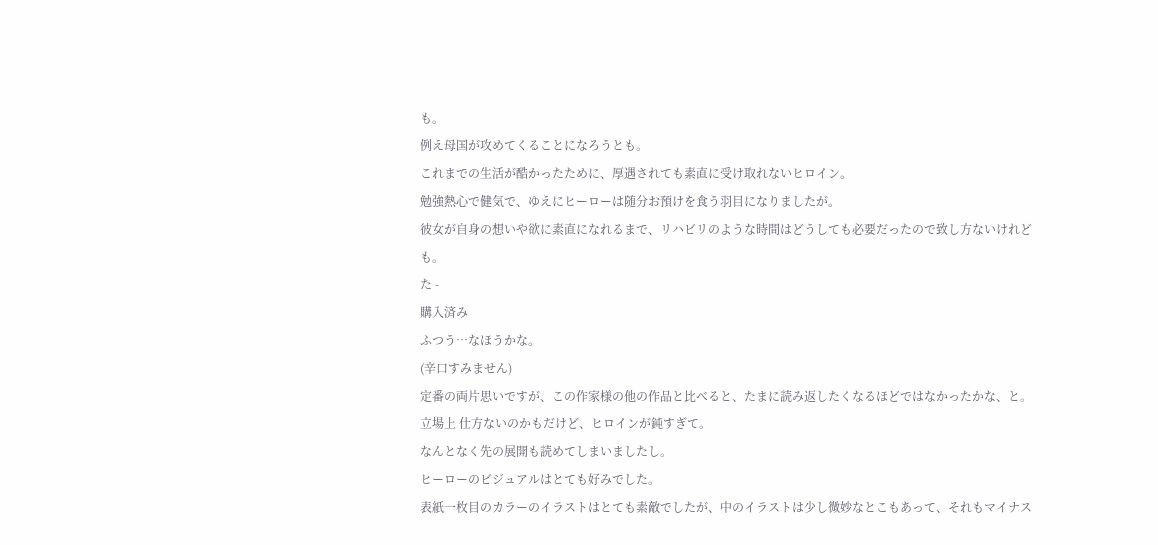も。
例え母国が攻めてくることになろうとも。
これまでの生活が酷かったために、厚遇されても素直に受け取れないヒロイン。
勉強熱心で健気で、ゆえにヒーローは随分お預けを食う羽目になりましたが。
彼女が自身の想いや欲に素直になれるまで、リハビリのような時間はどうしても必要だったので致し方ないけれども。
た -
購入済み
ふつう…なほうかな。
(辛口すみません)
定番の両片思いですが、この作家様の他の作品と比べると、たまに読み返したくなるほどではなかったかな、と。
立場上 仕方ないのかもだけど、ヒロインが鈍すぎて。
なんとなく先の展開も読めてしまいましたし。
ヒーローのビジュアルはとても好みでした。
表紙一枚目のカラーのイラストはとても素敵でしたが、中のイラストは少し微妙なとこもあって、それもマイナス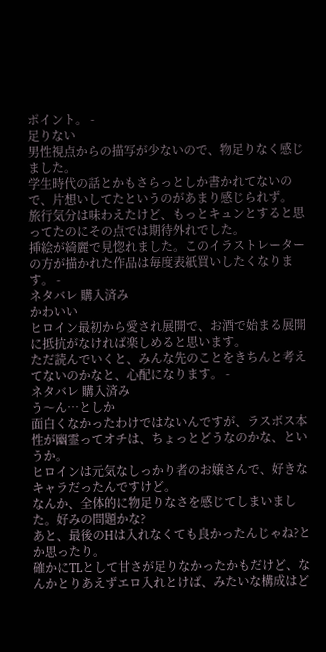ポイント。 -
足りない
男性視点からの描写が少ないので、物足りなく感じました。
学生時代の話とかもさらっとしか書かれてないので、片想いしてたというのがあまり感じられず。
旅行気分は味わえたけど、もっとキュンとすると思ってたのにその点では期待外れでした。
挿絵が綺麗で見惚れました。このイラストレーターの方が描かれた作品は毎度表紙買いしたくなります。 -
ネタバレ 購入済み
かわいい
ヒロイン最初から愛され展開で、お酒で始まる展開に抵抗がなければ楽しめると思います。
ただ読んでいくと、みんな先のことをきちんと考えてないのかなと、心配になります。 -
ネタバレ 購入済み
う〜ん…としか
面白くなかったわけではないんですが、ラスボス本性が幽霊ってオチは、ちょっとどうなのかな、というか。
ヒロインは元気なしっかり者のお嬢さんで、好きなキャラだったんですけど。
なんか、全体的に物足りなさを感じてしまいました。好みの問題かな?
あと、最後のHは入れなくても良かったんじゃね?とか思ったり。
確かにTLとして甘さが足りなかったかもだけど、なんかとりあえずエロ入れとけば、みたいな構成はど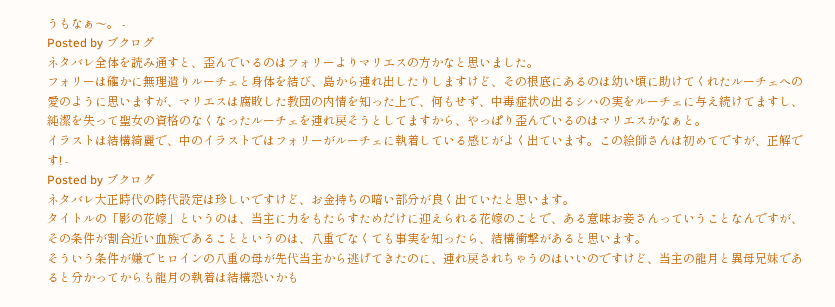うもなぁ〜。 -
Posted by ブクログ
ネタバレ全体を読み通すと、歪んでいるのはフォリーよりマリエスの方かなと思いました。
フォリーは確かに無理遣りルーチェと身体を結び、島から連れ出したりしますけど、その根底にあるのは幼い頃に助けてくれたルーチェへの愛のように思いますが、マリエスは腐敗した教団の内情を知った上で、何もせず、中毒症状の出るシハの実をルーチェに与え続けてますし、純潔を失って聖女の資格のなくなったルーチェを連れ戻そうとしてますから、やっぱり歪んでいるのはマリエスかなぁと。
イラストは結構綺麗で、中のイラストではフォリーがルーチェに執着している感じがよく出ています。この絵師さんは初めてですが、正解です! -
Posted by ブクログ
ネタバレ大正時代の時代設定は珍しいですけど、お金持ちの暗い部分が良く出ていたと思います。
タイトルの「影の花嫁」というのは、当主に力をもたらすためだけに迎えられる花嫁のことで、ある意味お妾さんっていうことなんですが、その条件が割合近い血族であることというのは、八重でなくても事実を知ったら、結構衝撃があると思います。
そういう条件が嫌でヒロインの八重の母が先代当主から逃げてきたのに、連れ戻されちゃうのはいいのですけど、当主の龍月と異母兄妹であると分かってからも龍月の執着は結構恐いかも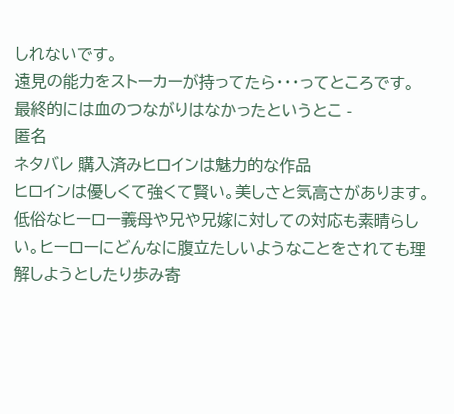しれないです。
遠見の能力をストーカーが持ってたら・・・ってところです。
最終的には血のつながりはなかったというとこ -
匿名
ネタバレ 購入済みヒロインは魅力的な作品
ヒロインは優しくて強くて賢い。美しさと気高さがあります。低俗なヒーロー義母や兄や兄嫁に対しての対応も素晴らしい。ヒーローにどんなに腹立たしいようなことをされても理解しようとしたり歩み寄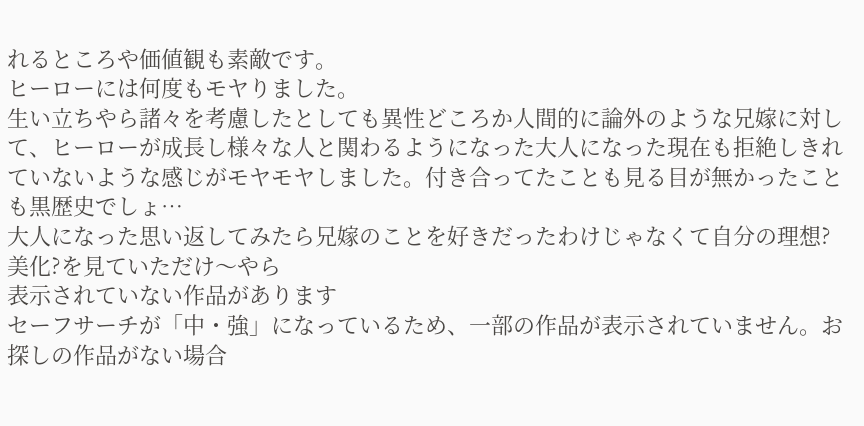れるところや価値観も素敵です。
ヒーローには何度もモヤりました。
生い立ちやら諸々を考慮したとしても異性どころか人間的に論外のような兄嫁に対して、ヒーローが成長し様々な人と関わるようになった大人になった現在も拒絶しきれていないような感じがモヤモヤしました。付き合ってたことも見る目が無かったことも黒歴史でしょ…
大人になった思い返してみたら兄嫁のことを好きだったわけじゃなくて自分の理想?美化?を見ていただけ〜やら
表示されていない作品があります
セーフサーチが「中・強」になっているため、一部の作品が表示されていません。お探しの作品がない場合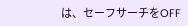は、セーフサーチをOFF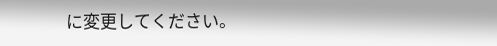に変更してください。